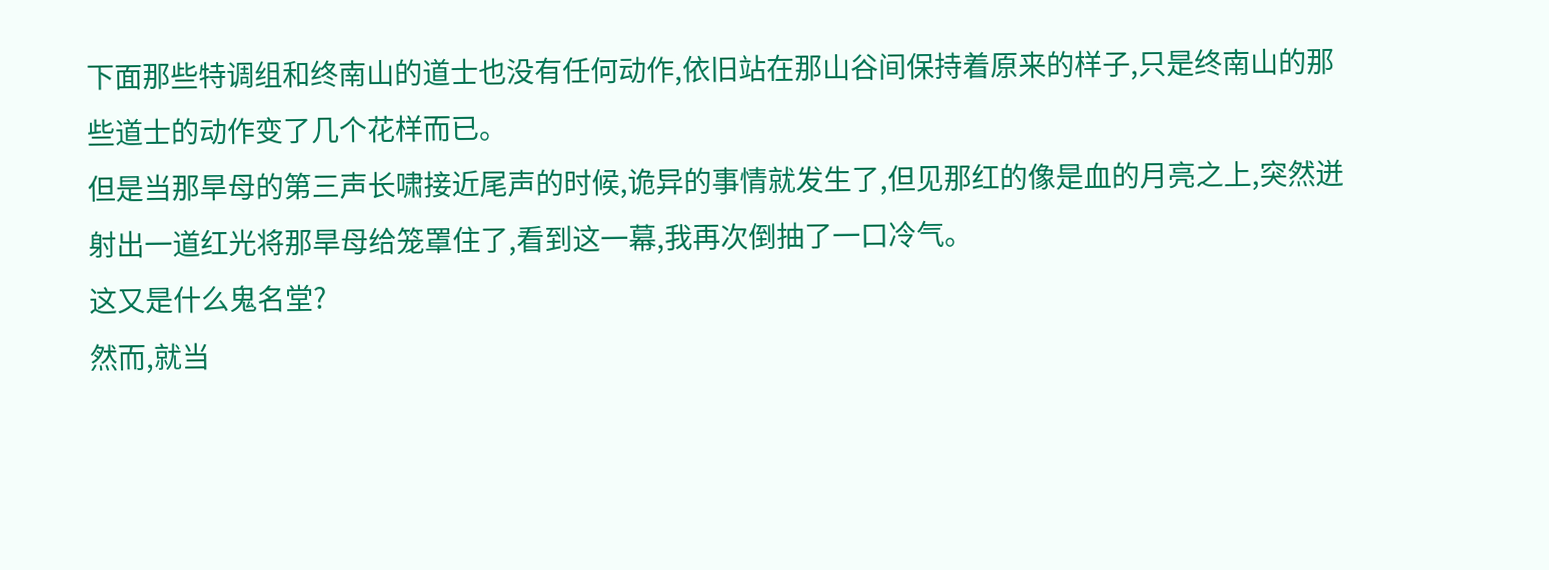下面那些特调组和终南山的道士也没有任何动作,依旧站在那山谷间保持着原来的样子,只是终南山的那些道士的动作变了几个花样而已。
但是当那旱母的第三声长啸接近尾声的时候,诡异的事情就发生了,但见那红的像是血的月亮之上,突然迸射出一道红光将那旱母给笼罩住了,看到这一幕,我再次倒抽了一口冷气。
这又是什么鬼名堂?
然而,就当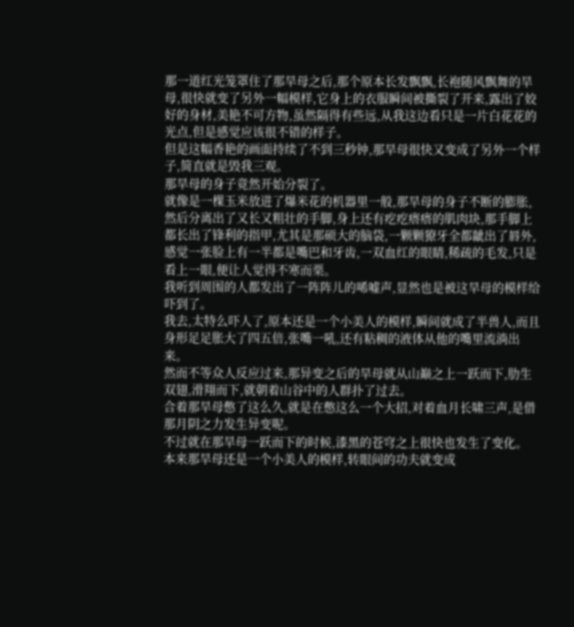那一道红光笼罩住了那旱母之后,那个原本长发飘飘,长袍随风飘舞的旱母,很快就变了另外一幅模样,它身上的衣服瞬间被撕裂了开来,露出了姣好的身材,美艳不可方物,虽然隔得有些远,从我这边看只是一片白花花的光点,但是感觉应该很不错的样子。
但是这幅香艳的画面持续了不到三秒钟,那旱母很快又变成了另外一个样子,简直就是毁我三观。
那旱母的身子竟然开始分裂了。
就像是一棵玉米放进了爆米花的机器里一般,那旱母的身子不断的膨胀,然后分离出了又长又粗壮的手脚,身上还有疙疙瘩瘩的肌肉块,那手脚上都长出了锋利的指甲,尤其是那硕大的脑袋,一颗颗獠牙全都龇出了唇外,感觉一张脸上有一半都是嘴巴和牙齿,一双血红的眼睛,稀疏的毛发,只是看上一眼,便让人觉得不寒而栗。
我听到周围的人都发出了一阵阵儿的唏嘘声,显然也是被这旱母的模样给吓到了。
我去,太特么吓人了,原本还是一个小美人的模样,瞬间就成了半兽人,而且身形足足胀大了四五倍,张嘴一吼,还有粘稠的液体从他的嘴里流淌出来。
然而不等众人反应过来,那异变之后的旱母就从山巅之上一跃而下,肋生双翅,滑翔而下,就朝着山谷中的人群扑了过去。
合着那旱母憋了这么久,就是在憋这么一个大招,对着血月长啸三声,是借那月阴之力发生异变呢。
不过就在那旱母一跃而下的时候,漆黑的苍穹之上很快也发生了变化。
本来那旱母还是一个小美人的模样,转眼间的功夫就变成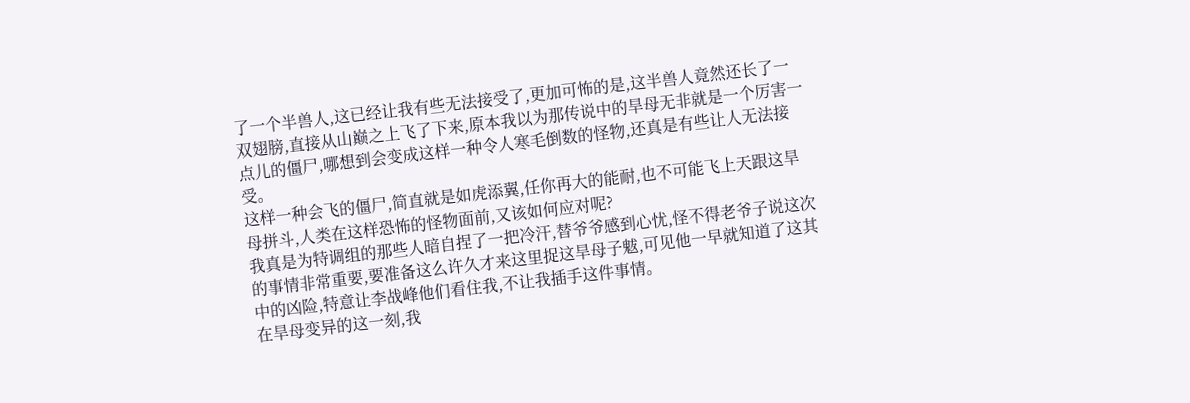了一个半兽人,这已经让我有些无法接受了,更加可怖的是,这半兽人竟然还长了一双翅膀,直接从山巅之上飞了下来,原本我以为那传说中的旱母无非就是一个厉害一点儿的僵尸,哪想到会变成这样一种令人寒毛倒数的怪物,还真是有些让人无法接受。
这样一种会飞的僵尸,简直就是如虎添翼,任你再大的能耐,也不可能飞上天跟这旱母拼斗,人类在这样恐怖的怪物面前,又该如何应对呢?
我真是为特调组的那些人暗自捏了一把冷汗,替爷爷感到心忧,怪不得老爷子说这次的事情非常重要,要准备这么许久才来这里捉这旱母子魃,可见他一早就知道了这其中的凶险,特意让李战峰他们看住我,不让我插手这件事情。
在旱母变异的这一刻,我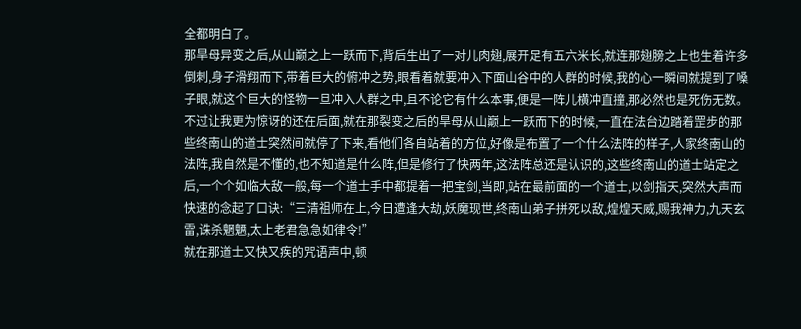全都明白了。
那旱母异变之后,从山巅之上一跃而下,背后生出了一对儿肉翅,展开足有五六米长,就连那翅膀之上也生着许多倒刺,身子滑翔而下,带着巨大的俯冲之势,眼看着就要冲入下面山谷中的人群的时候,我的心一瞬间就提到了嗓子眼,就这个巨大的怪物一旦冲入人群之中,且不论它有什么本事,便是一阵儿横冲直撞,那必然也是死伤无数。
不过让我更为惊讶的还在后面,就在那裂变之后的旱母从山巅上一跃而下的时候,一直在法台边踏着罡步的那些终南山的道士突然间就停了下来,看他们各自站着的方位,好像是布置了一个什么法阵的样子,人家终南山的法阵,我自然是不懂的,也不知道是什么阵,但是修行了快两年,这法阵总还是认识的,这些终南山的道士站定之后,一个个如临大敌一般,每一个道士手中都提着一把宝剑,当即,站在最前面的一个道士,以剑指天,突然大声而快速的念起了口诀:“三清祖师在上,今日遭逢大劫,妖魔现世,终南山弟子拼死以敌,煌煌天威,赐我神力,九天玄雷,诛杀魍魉,太上老君急急如律令!”
就在那道士又快又疾的咒语声中,顿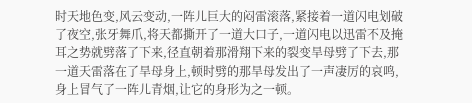时天地色变,风云变动,一阵儿巨大的闷雷滚落,紧接着一道闪电划破了夜空,张牙舞爪,将天都撕开了一道大口子,一道闪电以迅雷不及掩耳之势就劈落了下来,径直朝着那滑翔下来的裂变旱母劈了下去,那一道天雷落在了旱母身上,顿时劈的那旱母发出了一声凄厉的哀鸣,身上冒气了一阵儿青烟,让它的身形为之一顿。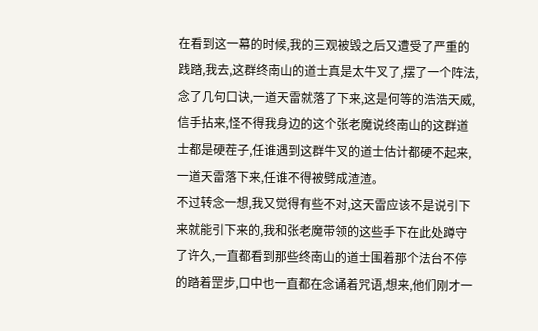在看到这一幕的时候,我的三观被毁之后又遭受了严重的践踏,我去,这群终南山的道士真是太牛叉了,摆了一个阵法,念了几句口诀,一道天雷就落了下来,这是何等的浩浩天威,信手拈来,怪不得我身边的这个张老魔说终南山的这群道士都是硬茬子,任谁遇到这群牛叉的道士估计都硬不起来,一道天雷落下来,任谁不得被劈成渣渣。
不过转念一想,我又觉得有些不对,这天雷应该不是说引下来就能引下来的,我和张老魔带领的这些手下在此处蹲守了许久,一直都看到那些终南山的道士围着那个法台不停的踏着罡步,口中也一直都在念诵着咒语,想来,他们刚才一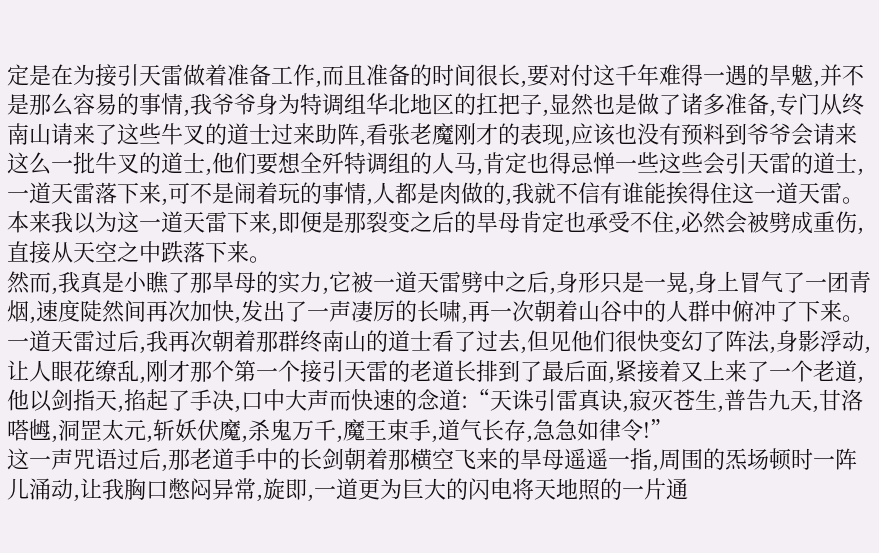定是在为接引天雷做着准备工作,而且准备的时间很长,要对付这千年难得一遇的旱魃,并不是那么容易的事情,我爷爷身为特调组华北地区的扛把子,显然也是做了诸多准备,专门从终南山请来了这些牛叉的道士过来助阵,看张老魔刚才的表现,应该也没有预料到爷爷会请来这么一批牛叉的道士,他们要想全歼特调组的人马,肯定也得忌惮一些这些会引天雷的道士,一道天雷落下来,可不是闹着玩的事情,人都是肉做的,我就不信有谁能挨得住这一道天雷。
本来我以为这一道天雷下来,即便是那裂变之后的旱母肯定也承受不住,必然会被劈成重伤,直接从天空之中跌落下来。
然而,我真是小瞧了那旱母的实力,它被一道天雷劈中之后,身形只是一晃,身上冒气了一团青烟,速度陡然间再次加快,发出了一声凄厉的长啸,再一次朝着山谷中的人群中俯冲了下来。
一道天雷过后,我再次朝着那群终南山的道士看了过去,但见他们很快变幻了阵法,身影浮动,让人眼花缭乱,刚才那个第一个接引天雷的老道长排到了最后面,紧接着又上来了一个老道,他以剑指天,掐起了手决,口中大声而快速的念道:“天诛引雷真诀,寂灭苍生,普告九天,甘洛嗒乸,洞罡太元,斩妖伏魔,杀鬼万千,魔王束手,道气长存,急急如律令!”
这一声咒语过后,那老道手中的长剑朝着那横空飞来的旱母遥遥一指,周围的炁场顿时一阵儿涌动,让我胸口憋闷异常,旋即,一道更为巨大的闪电将天地照的一片通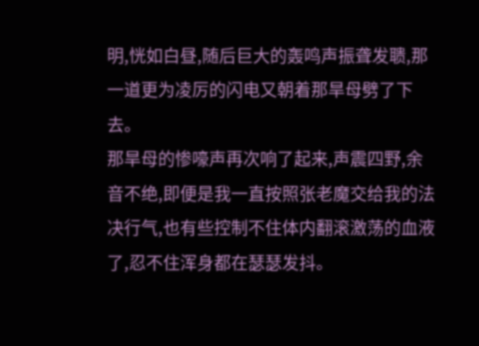明,恍如白昼,随后巨大的轰鸣声振聋发聩,那一道更为凌厉的闪电又朝着那旱母劈了下去。
那旱母的惨嚎声再次响了起来,声震四野,余音不绝,即便是我一直按照张老魔交给我的法决行气,也有些控制不住体内翻滚激荡的血液了,忍不住浑身都在瑟瑟发抖。